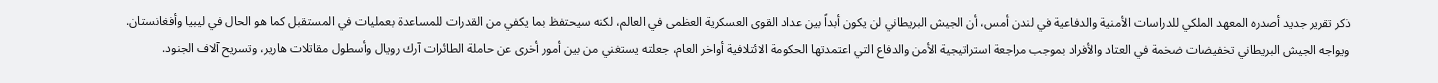ذكر تقرير جديد أصدره المعهد الملكي للدراسات الأمنية والدفاعية في لندن أمس، أن الجيش البريطاني لن يكون أبداً بين عداد القوى العسكرية العظمى في العالم، لكنه سيحتفظ بما يكفي من القدرات للمساعدة بعمليات في المستقبل كما هو الحال في ليبيا وأفغانستان.
ويواجه الجيش البريطاني تخفيضات ضخمة في العتاد والأفراد بموجب مراجعة استراتيجية الأمن والدفاع التي اعتمدتها الحكومة الائتلافية أواخر العام، جعلته يستغني من بين أمور أخرى عن حاملة الطائرات آرك رويال وأسطول مقاتلات هارير، وتسريح آلاف الجنود.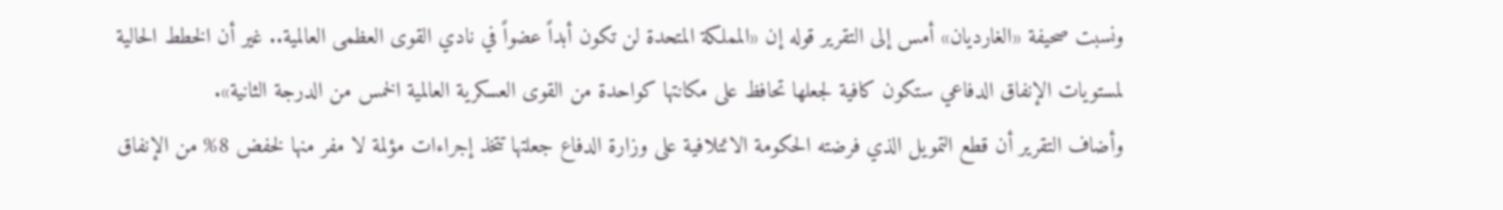ونسبت صحيفة «الغارديان» أمس إلى التقرير قوله إن «المملكة المتحدة لن تكون أبداً عضواً في نادي القوى العظمى العالمية.. غير أن الخطط الحالية لمستويات الإنفاق الدفاعي ستكون كافية لجعلها تحافظ على مكانتها كواحدة من القوى العسكرية العالمية الخمس من الدرجة الثانية».
وأضاف التقرير أن قطع التمويل الذي فرضته الحكومة الائتلافية على وزارة الدفاع جعلتها تتخذ إجراءات مؤلمة لا مفر منها لخفض 8% من الإنفاق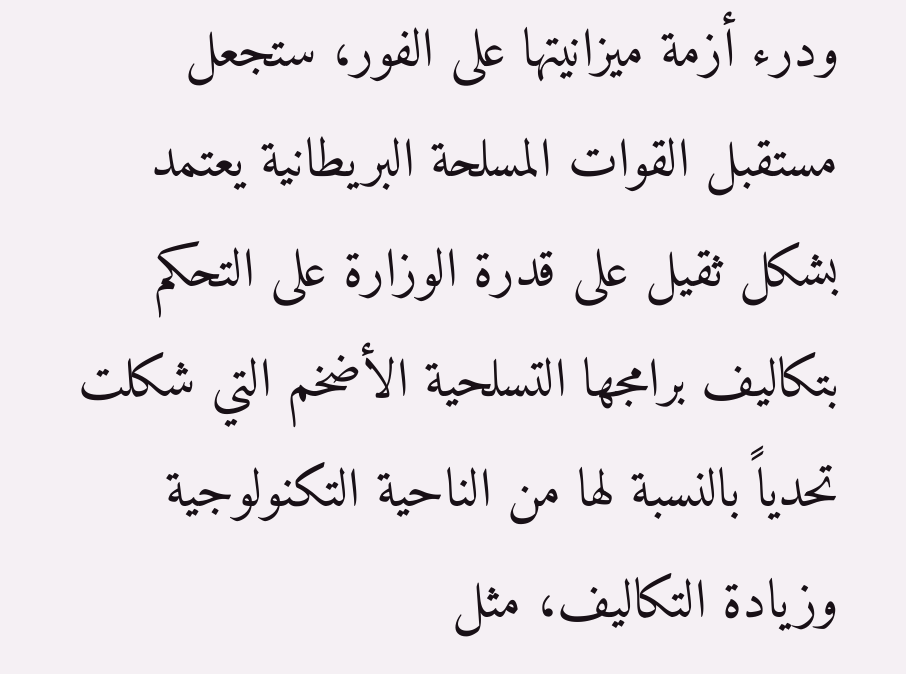ودرء أزمة ميزانيتها على الفور، ستجعل مستقبل القوات المسلحة البريطانية يعتمد بشكل ثقيل على قدرة الوزارة على التحكم بتكاليف برامجها التسلحية الأضخم التي شكلت تحدياً بالنسبة لها من الناحية التكنولوجية وزيادة التكاليف، مثل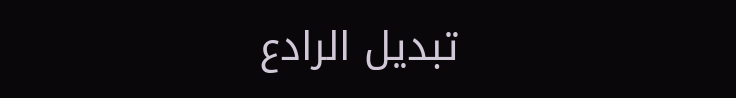تبديل الرادع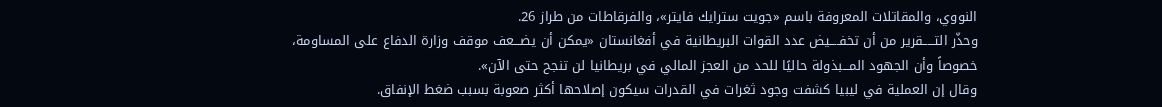النووي، والمقاتلات المعروفة باسم «جويت سترايك فايتر»، والفرقاطات من طراز 26.
وحذّر التـــــقرير من أن تخفــــيض عدد القوات البريطانية في أفغانستان «يمكن أن يضـــعف موقف وزارة الدفاع على المساومة، خصوصاً وأن الجهود المـــبذولة حاليًا للحد من العجز المالي في بريطانيا لن تنجح حتى الآن».
وقال إن العملية في ليبيا كشفت وجود ثغرات في القدرات سيكون إصلاحها أكثر صعوبة بسبب ضغط الإنفاق.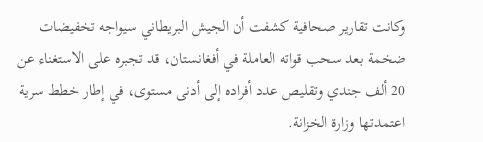وكانت تقارير صحافية كشفت أن الجيش البريطاني سيواجه تخفيضات ضخمة بعد سحب قواته العاملة في أفغانستان، قد تجبره على الاستغناء عن 20 ألف جندي وتقليص عدد أفراده إلى أدنى مستوى، في إطار خطط سرية اعتمدتها وزارة الخزانة.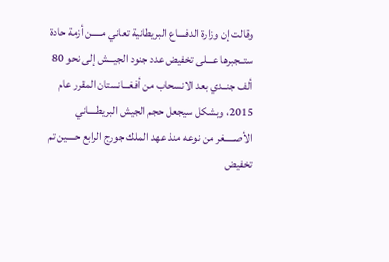وقالت إن وزارة الدفــــاع البريطانية تعاني مـــــن أزمة حادة ستــجبرها عـــلى تخفيض عدد جنود الجيـــش إلى نحو 80 ألف جنــدي بعد الانسحاب من أفغـــانستان المقرر عام 2015، وبشكل سيجعل حجم الجيش البريطــــاني الأصـــــغر من نوعه منذ عهد الملك جورج الرابع حــــين تم تخفيض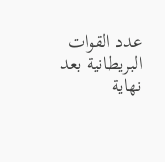عدد القوات البريطانية بعد نهاية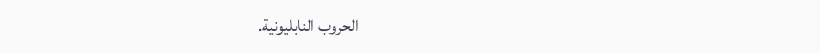الحروب النابليونية.